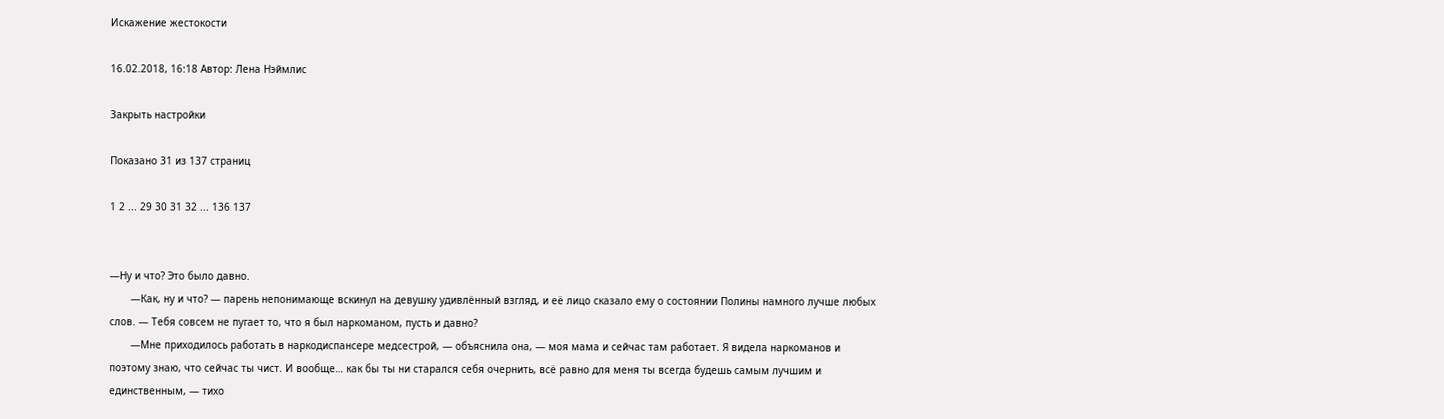Искажение жестокости

16.02.2018, 16:18 Автор: Лена Нэймлис

Закрыть настройки

Показано 31 из 137 страниц

1 2 ... 29 30 31 32 ... 136 137


—Ну и что? Это было давно.
       —Как, ну и что? — парень непонимающе вскинул на девушку удивлённый взгляд, и её лицо сказало ему о состоянии Полины намного лучше любых слов. — Тебя совсем не пугает то, что я был наркоманом, пусть и давно?
       —Мне приходилось работать в наркодиспансере медсестрой, — объяснила она, — моя мама и сейчас там работает. Я видела наркоманов и поэтому знаю, что сейчас ты чист. И вообще… как бы ты ни старался себя очернить, всё равно для меня ты всегда будешь самым лучшим и единственным, — тихо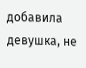добавила девушка, не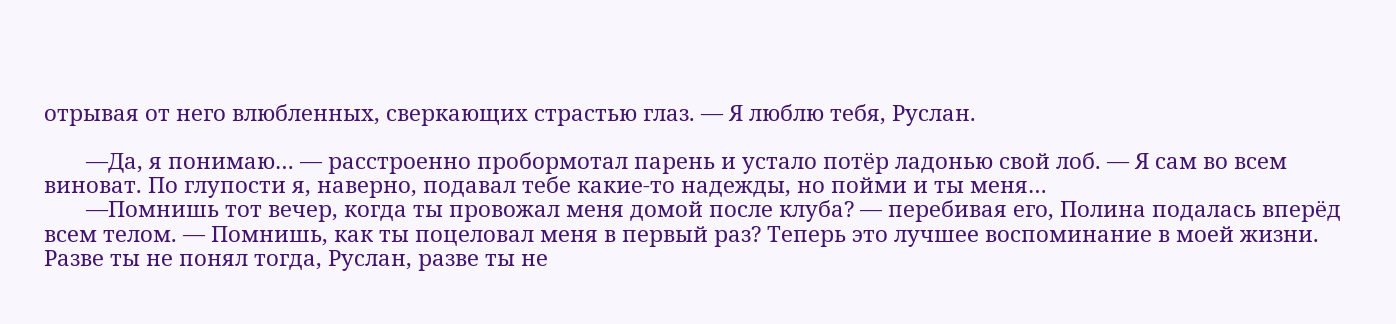отрывая от него влюбленных, сверкающих страстью глаз. — Я люблю тебя, Руслан.

       —Да, я понимаю… — расстроенно пробормотал парень и устало потёр ладонью свой лоб. — Я сам во всем виноват. По глупости я, наверно, подавал тебе какие-то надежды, но пойми и ты меня…
       —Помнишь тот вечер, когда ты провожал меня домой после клуба? — перебивая его, Полина подалась вперёд всем телом. — Помнишь, как ты поцеловал меня в первый раз? Теперь это лучшее воспоминание в моей жизни. Разве ты не понял тогда, Руслан, разве ты не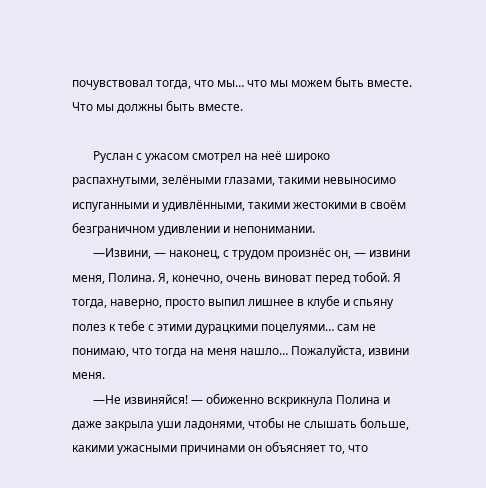почувствовал тогда, что мы… что мы можем быть вместе. Что мы должны быть вместе.

       Руслан с ужасом смотрел на неё широко распахнутыми, зелёными глазами, такими невыносимо испуганными и удивлёнными, такими жестокими в своём безграничном удивлении и непонимании.
       —Извини, — наконец, с трудом произнёс он, — извини меня, Полина. Я, конечно, очень виноват перед тобой. Я тогда, наверно, просто выпил лишнее в клубе и спьяну полез к тебе с этими дурацкими поцелуями… сам не понимаю, что тогда на меня нашло… Пожалуйста, извини меня.
       —Не извиняйся! — обиженно вскрикнула Полина и даже закрыла уши ладонями, чтобы не слышать больше, какими ужасными причинами он объясняет то, что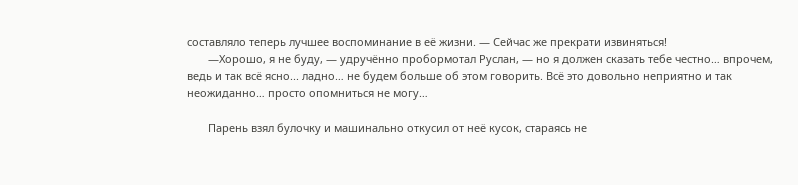составляло теперь лучшее воспоминание в её жизни. — Сейчас же прекрати извиняться!
       —Хорошо, я не буду, — удручённо пробормотал Руслан, — но я должен сказать тебе честно… впрочем, ведь и так всё ясно... ладно… не будем больше об этом говорить. Всё это довольно неприятно и так неожиданно… просто опомниться не могу…

       Парень взял булочку и машинально откусил от неё кусок, стараясь не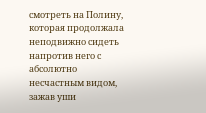смотреть на Полину, которая продолжала неподвижно сидеть напротив него с абсолютно несчастным видом, зажав уши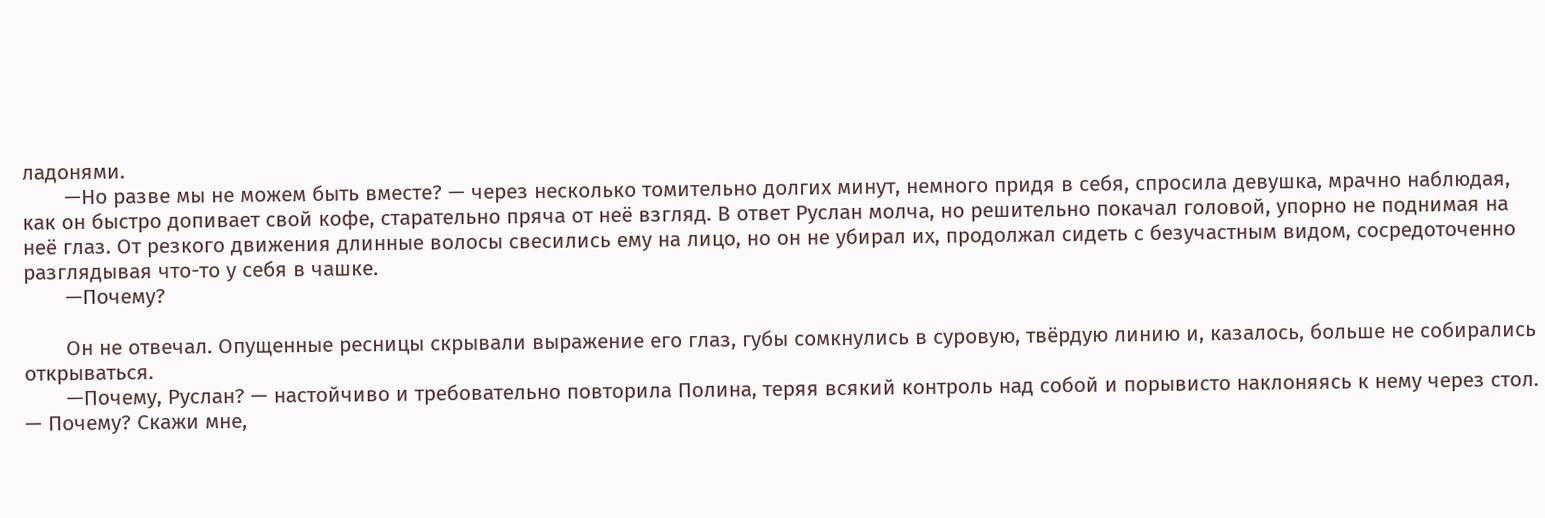ладонями.
       —Но разве мы не можем быть вместе? — через несколько томительно долгих минут, немного придя в себя, спросила девушка, мрачно наблюдая, как он быстро допивает свой кофе, старательно пряча от неё взгляд. В ответ Руслан молча, но решительно покачал головой, упорно не поднимая на неё глаз. От резкого движения длинные волосы свесились ему на лицо, но он не убирал их, продолжал сидеть с безучастным видом, сосредоточенно разглядывая что-то у себя в чашке.
       —Почему?

       Он не отвечал. Опущенные ресницы скрывали выражение его глаз, губы сомкнулись в суровую, твёрдую линию и, казалось, больше не собирались открываться.
       —Почему, Руслан? — настойчиво и требовательно повторила Полина, теряя всякий контроль над собой и порывисто наклоняясь к нему через стол. — Почему? Скажи мне,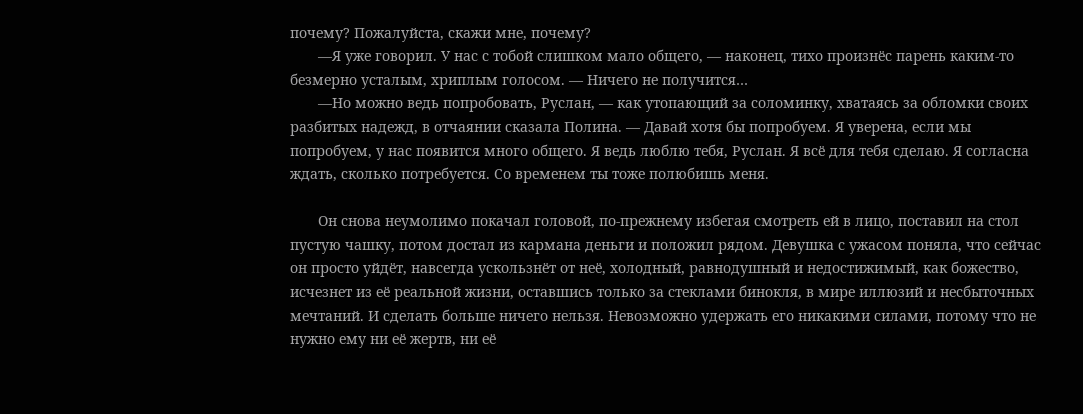почему? Пожалуйста, скажи мне, почему?
       —Я уже говорил. У нас с тобой слишком мало общего, — наконец, тихо произнёс парень каким-то безмерно усталым, хриплым голосом. — Ничего не получится…
       —Но можно ведь попробовать, Руслан, — как утопающий за соломинку, хватаясь за обломки своих разбитых надежд, в отчаянии сказала Полина. — Давай хотя бы попробуем. Я уверена, если мы попробуем, у нас появится много общего. Я ведь люблю тебя, Руслан. Я всё для тебя сделаю. Я согласна ждать, сколько потребуется. Со временем ты тоже полюбишь меня.

       Он снова неумолимо покачал головой, по-прежнему избегая смотреть ей в лицо, поставил на стол пустую чашку, потом достал из кармана деньги и положил рядом. Девушка с ужасом поняла, что сейчас он просто уйдёт, навсегда ускользнёт от неё, холодный, равнодушный и недостижимый, как божество, исчезнет из её реальной жизни, оставшись только за стеклами бинокля, в мире иллюзий и несбыточных мечтаний. И сделать больше ничего нельзя. Невозможно удержать его никакими силами, потому что не нужно ему ни её жертв, ни её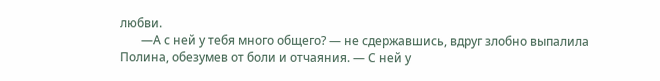любви.
       —А с ней у тебя много общего? — не сдержавшись, вдруг злобно выпалила Полина, обезумев от боли и отчаяния. — С ней у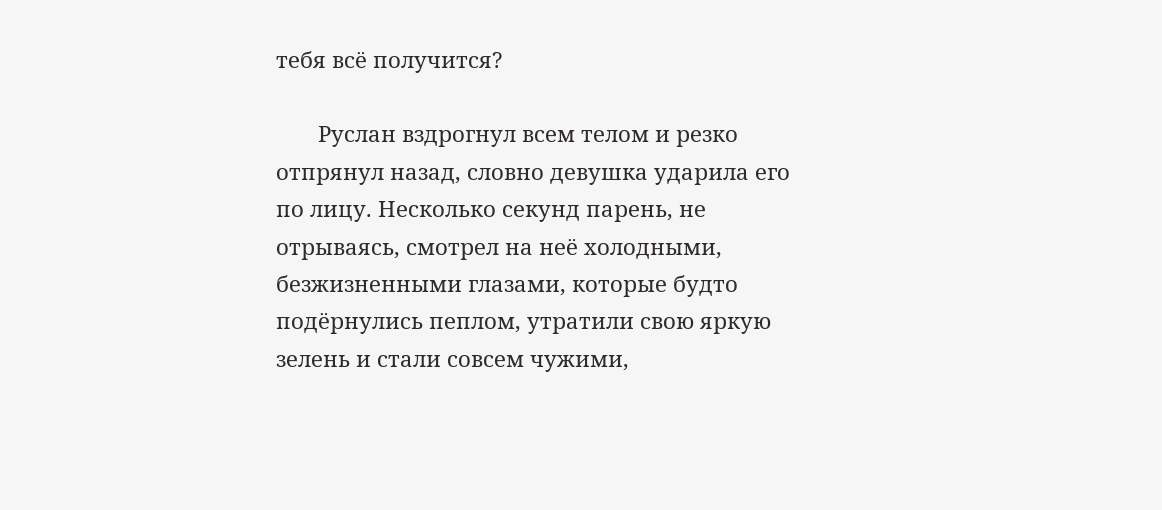тебя всё получится?

       Руслан вздрогнул всем телом и резко отпрянул назад, словно девушка ударила его по лицу. Несколько секунд парень, не отрываясь, смотрел на неё холодными, безжизненными глазами, которые будто подёрнулись пеплом, утратили свою яркую зелень и стали совсем чужими,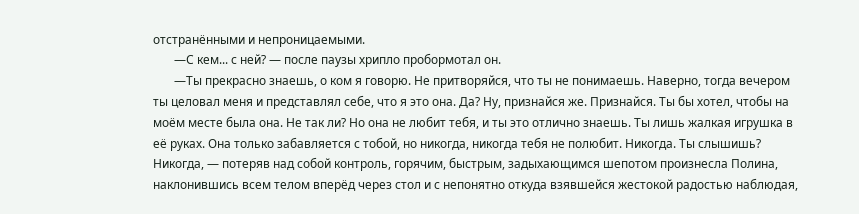отстранёнными и непроницаемыми.
       —С кем... с ней? — после паузы хрипло пробормотал он.
       —Ты прекрасно знаешь, о ком я говорю. Не притворяйся, что ты не понимаешь. Наверно, тогда вечером ты целовал меня и представлял себе, что я это она. Да? Ну, признайся же. Признайся. Ты бы хотел, чтобы на моём месте была она. Не так ли? Но она не любит тебя, и ты это отлично знаешь. Ты лишь жалкая игрушка в её руках. Она только забавляется с тобой, но никогда, никогда тебя не полюбит. Никогда. Ты слышишь? Никогда, — потеряв над собой контроль, горячим, быстрым, задыхающимся шепотом произнесла Полина, наклонившись всем телом вперёд через стол и с непонятно откуда взявшейся жестокой радостью наблюдая,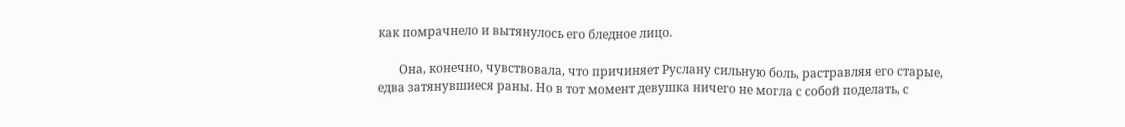как помрачнело и вытянулось его бледное лицо.

       Она, конечно, чувствовала, что причиняет Руслану сильную боль, растравляя его старые, едва затянувшиеся раны. Но в тот момент девушка ничего не могла с собой поделать, с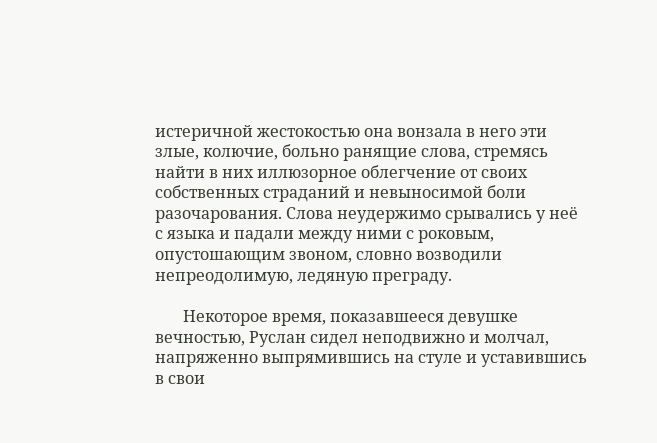истеричной жестокостью она вонзала в него эти злые, колючие, больно ранящие слова, стремясь найти в них иллюзорное облегчение от своих собственных страданий и невыносимой боли разочарования. Слова неудержимо срывались у неё с языка и падали между ними с роковым, опустошающим звоном, словно возводили непреодолимую, ледяную преграду.

       Некоторое время, показавшееся девушке вечностью, Руслан сидел неподвижно и молчал, напряженно выпрямившись на стуле и уставившись в свои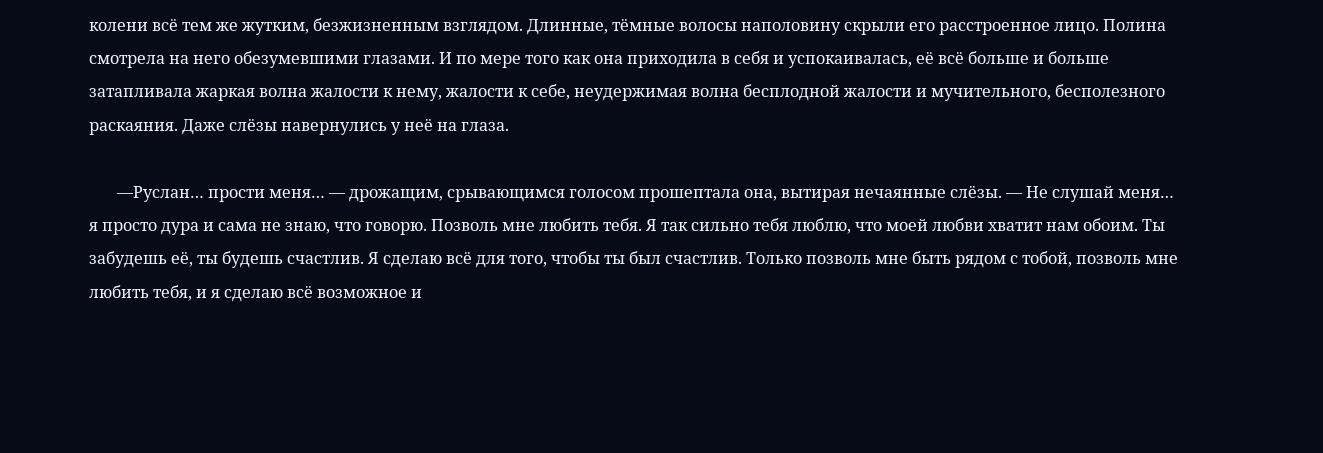колени всё тем же жутким, безжизненным взглядом. Длинные, тёмные волосы наполовину скрыли его расстроенное лицо. Полина смотрела на него обезумевшими глазами. И по мере того как она приходила в себя и успокаивалась, её всё больше и больше затапливала жаркая волна жалости к нему, жалости к себе, неудержимая волна бесплодной жалости и мучительного, бесполезного раскаяния. Даже слёзы навернулись у неё на глаза.

       —Руслан… прости меня… — дрожащим, срывающимся голосом прошептала она, вытирая нечаянные слёзы. — Не слушай меня… я просто дура и сама не знаю, что говорю. Позволь мне любить тебя. Я так сильно тебя люблю, что моей любви хватит нам обоим. Ты забудешь её, ты будешь счастлив. Я сделаю всё для того, чтобы ты был счастлив. Только позволь мне быть рядом с тобой, позволь мне любить тебя, и я сделаю всё возможное и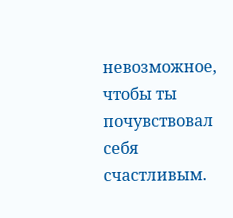невозможное, чтобы ты почувствовал себя счастливым.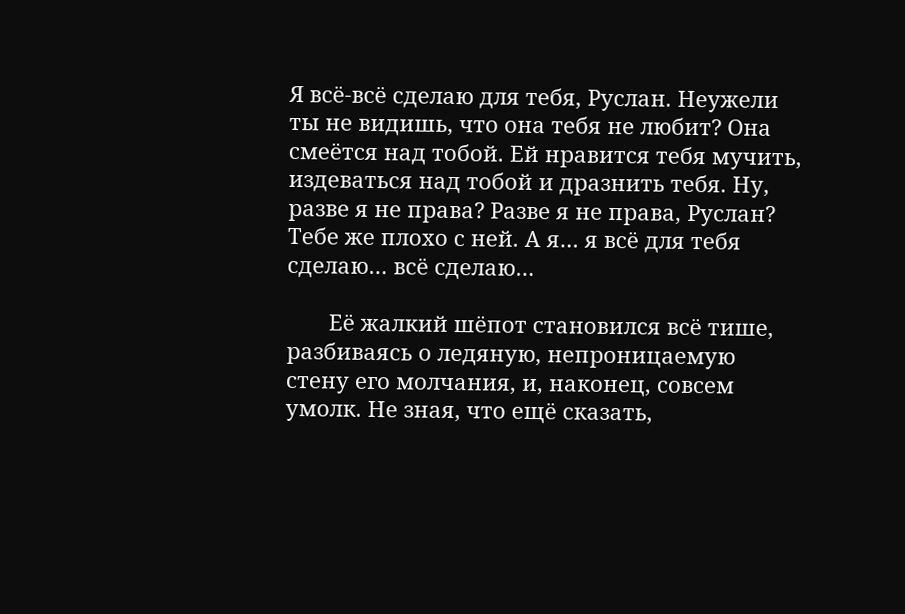Я всё-всё сделаю для тебя, Руслан. Неужели ты не видишь, что она тебя не любит? Она смеётся над тобой. Ей нравится тебя мучить, издеваться над тобой и дразнить тебя. Ну, разве я не права? Разве я не права, Руслан? Тебе же плохо с ней. А я… я всё для тебя сделаю… всё сделаю…

       Её жалкий шёпот становился всё тише, разбиваясь о ледяную, непроницаемую стену его молчания, и, наконец, совсем умолк. Не зная, что ещё сказать,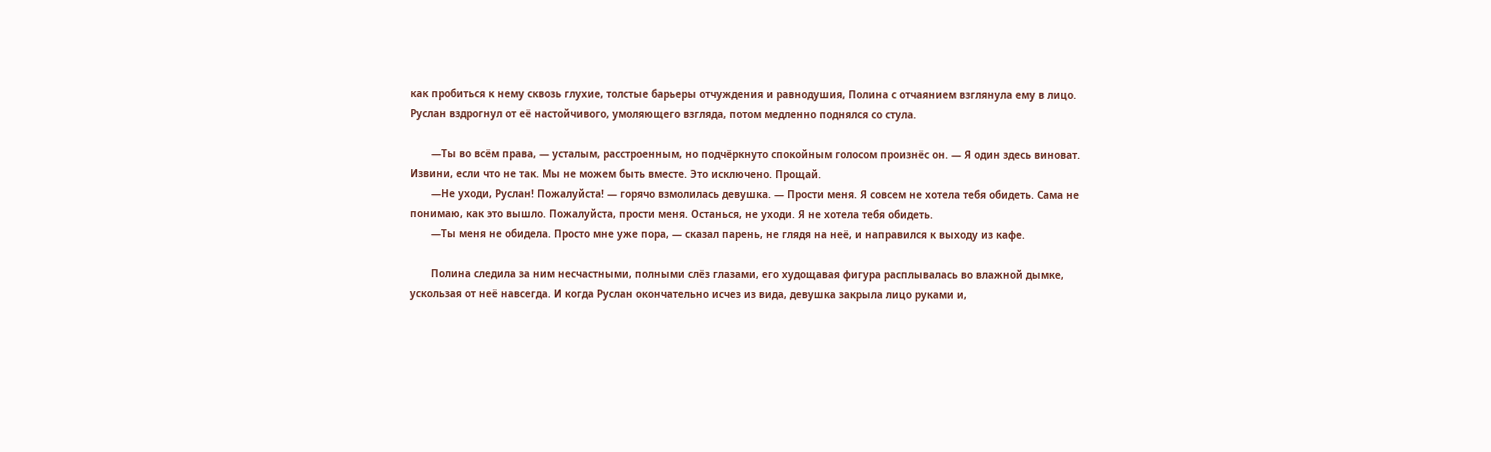как пробиться к нему сквозь глухие, толстые барьеры отчуждения и равнодушия, Полина с отчаянием взглянула ему в лицо. Руслан вздрогнул от её настойчивого, умоляющего взгляда, потом медленно поднялся со стула.

       —Ты во всём права, — усталым, расстроенным, но подчёркнуто спокойным голосом произнёс он. — Я один здесь виноват. Извини, если что не так. Мы не можем быть вместе. Это исключено. Прощай.
       —Не уходи, Руслан! Пожалуйста! — горячо взмолилась девушка. — Прости меня. Я совсем не хотела тебя обидеть. Сама не понимаю, как это вышло. Пожалуйста, прости меня. Останься, не уходи. Я не хотела тебя обидеть.
       —Ты меня не обидела. Просто мне уже пора, — сказал парень, не глядя на неё, и направился к выходу из кафе.

       Полина следила за ним несчастными, полными слёз глазами, его худощавая фигура расплывалась во влажной дымке, ускользая от неё навсегда. И когда Руслан окончательно исчез из вида, девушка закрыла лицо руками и,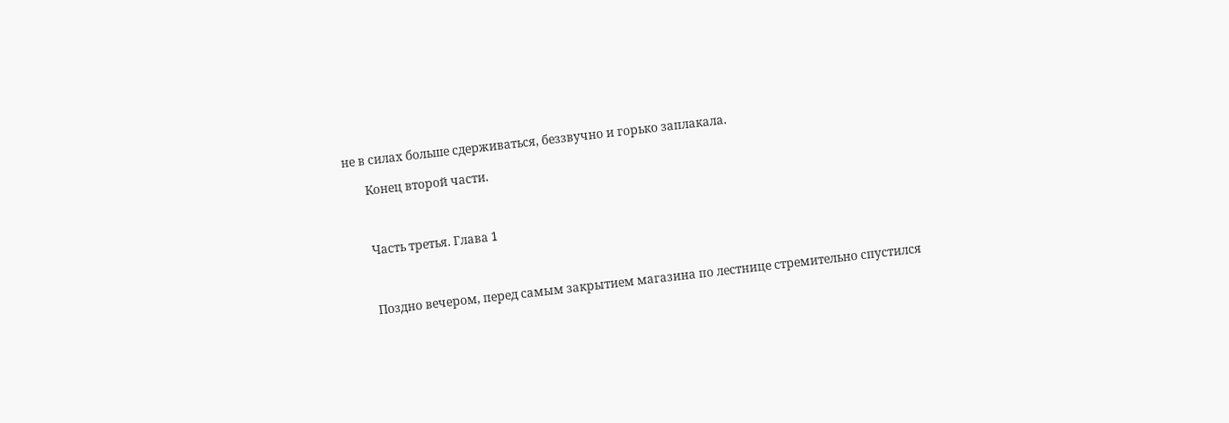не в силах больше сдерживаться, беззвучно и горько заплакала.

       Конец второй части.



       Часть третья. Глава 1



       Поздно вечером, перед самым закрытием магазина по лестнице стремительно спустился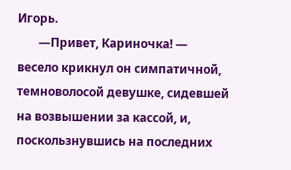Игорь.
       —Привет, Кариночка! — весело крикнул он симпатичной, темноволосой девушке, сидевшей на возвышении за кассой, и, поскользнувшись на последних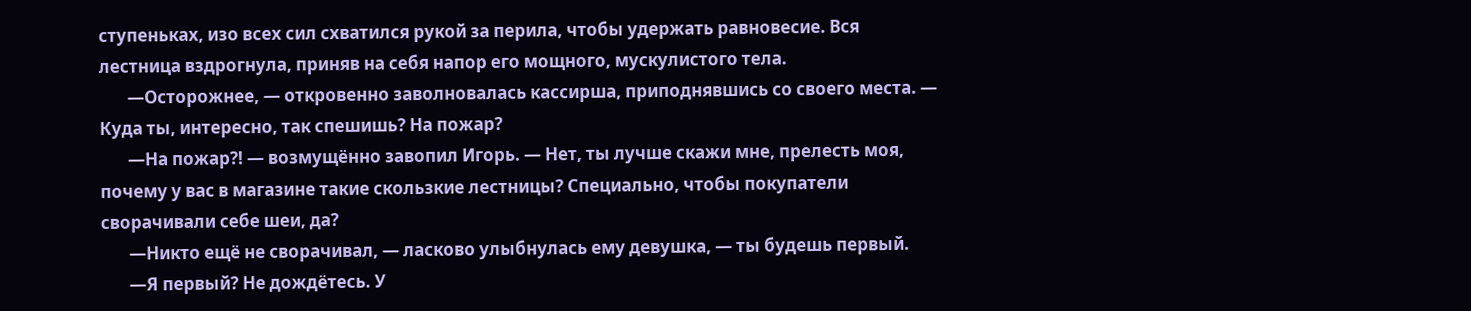ступеньках, изо всех сил схватился рукой за перила, чтобы удержать равновесие. Вся лестница вздрогнула, приняв на себя напор его мощного, мускулистого тела.
       —Осторожнее, — откровенно заволновалась кассирша, приподнявшись со своего места. — Куда ты, интересно, так спешишь? На пожар?
       —На пожар?! — возмущённо завопил Игорь. — Нет, ты лучше скажи мне, прелесть моя, почему у вас в магазине такие скользкие лестницы? Специально, чтобы покупатели сворачивали себе шеи, да?
       —Никто ещё не сворачивал, — ласково улыбнулась ему девушка, — ты будешь первый.
       —Я первый? Не дождётесь. У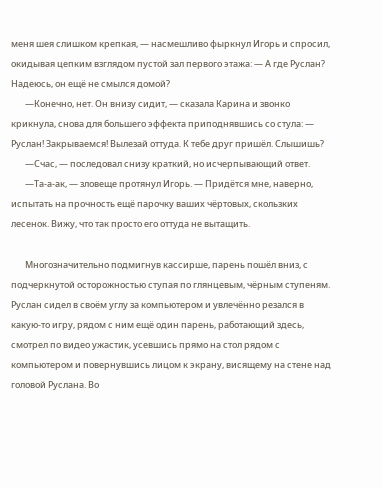меня шея слишком крепкая, — насмешливо фыркнул Игорь и спросил, окидывая цепким взглядом пустой зал первого этажа: — А где Руслан? Надеюсь, он ещё не смылся домой?
       —Конечно, нет. Он внизу сидит, — сказала Карина и звонко крикнула, снова для большего эффекта приподнявшись со стула: — Руслан! Закрываемся! Вылезай оттуда. К тебе друг пришёл. Слышишь?
       —Счас, — последовал снизу краткий, но исчерпывающий ответ.
       —Та-а-ак, — зловеще протянул Игорь. — Придётся мне, наверно, испытать на прочность ещё парочку ваших чёртовых, скользких лесенок. Вижу, что так просто его оттуда не вытащить.

       Многозначительно подмигнув кассирше, парень пошёл вниз, с подчеркнутой осторожностью ступая по глянцевым, чёрным ступеням. Руслан сидел в своём углу за компьютером и увлечённо резался в какую-то игру, рядом с ним ещё один парень, работающий здесь, смотрел по видео ужастик, усевшись прямо на стол рядом с компьютером и повернувшись лицом к экрану, висящему на стене над головой Руслана. Во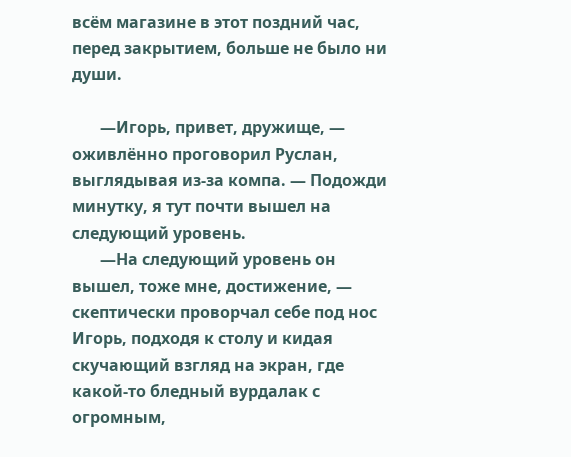всём магазине в этот поздний час, перед закрытием, больше не было ни души.

       —Игорь, привет, дружище, — оживлённо проговорил Руслан, выглядывая из-за компа. — Подожди минутку, я тут почти вышел на следующий уровень.
       —На следующий уровень он вышел, тоже мне, достижение, — скептически проворчал себе под нос Игорь, подходя к столу и кидая скучающий взгляд на экран, где какой-то бледный вурдалак с огромным,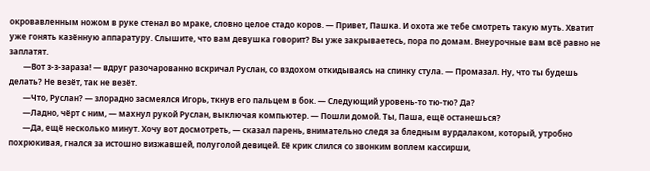окровавленным ножом в руке стенал во мраке, словно целое стадо коров. — Привет, Пашка. И охота же тебе смотреть такую муть. Хватит уже гонять казённую аппаратуру. Слышите, что вам девушка говорит? Вы уже закрываетесь, пора по домам. Внеурочные вам всё равно не заплатят.
       —Вот з-з-зараза! — вдруг разочарованно вскричал Руслан, со вздохом откидываясь на спинку стула. — Промазал. Ну, что ты будешь делать? Не везёт, так не везёт.
       —Что, Руслан? — злорадно засмеялся Игорь, ткнув его пальцем в бок. — Следующий уровень-то тю-тю? Да?
       —Ладно, чёрт с ним, — махнул рукой Руслан, выключая компьютер. — Пошли домой. Ты, Паша, ещё останешься?
       —Да, ещё несколько минут. Хочу вот досмотреть, — сказал парень, внимательно следя за бледным вурдалаком, который, утробно похрюкивая, гнался за истошно визжавшей, полуголой девицей. Её крик слился со звонким воплем кассирши,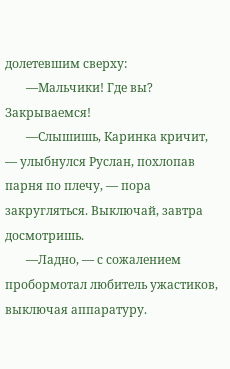долетевшим сверху:
       —Мальчики! Где вы? Закрываемся!
       —Слышишь, Каринка кричит, — улыбнулся Руслан, похлопав парня по плечу, — пора закругляться. Выключай, завтра досмотришь.
       —Ладно, — с сожалением пробормотал любитель ужастиков, выключая аппаратуру.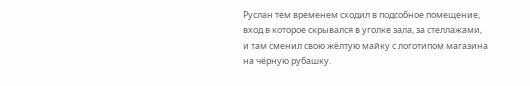Руслан тем временем сходил в подсобное помещение, вход в которое скрывался в уголке зала, за стеллажами, и там сменил свою жёлтую майку с логотипом магазина на чёрную рубашку.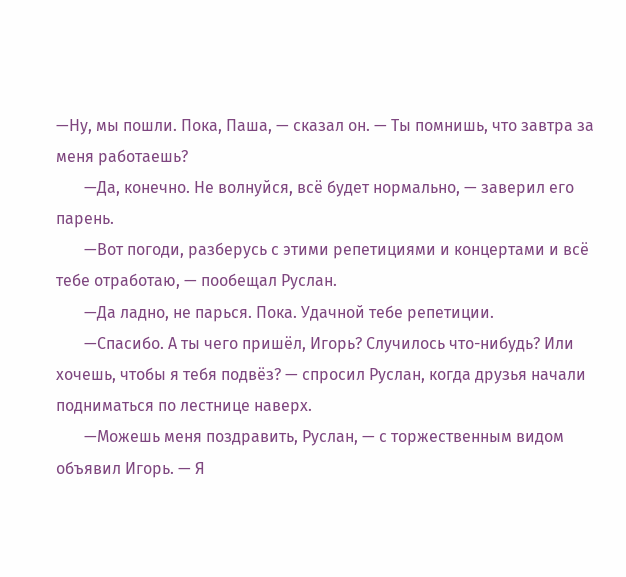—Ну, мы пошли. Пока, Паша, — сказал он. — Ты помнишь, что завтра за меня работаешь?
       —Да, конечно. Не волнуйся, всё будет нормально, — заверил его парень.
       —Вот погоди, разберусь с этими репетициями и концертами и всё тебе отработаю, — пообещал Руслан.
       —Да ладно, не парься. Пока. Удачной тебе репетиции.
       —Спасибо. А ты чего пришёл, Игорь? Случилось что-нибудь? Или хочешь, чтобы я тебя подвёз? — спросил Руслан, когда друзья начали подниматься по лестнице наверх.
       —Можешь меня поздравить, Руслан, — с торжественным видом объявил Игорь. — Я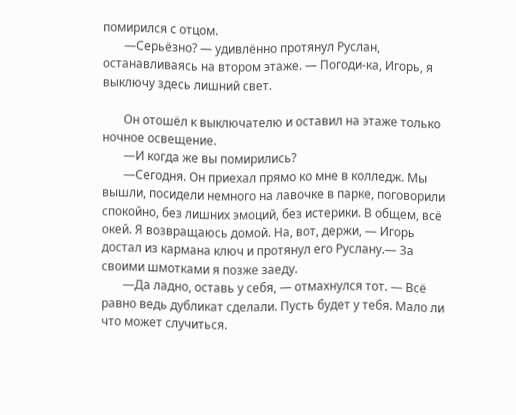помирился с отцом.
       —Серьёзно? — удивлённо протянул Руслан, останавливаясь на втором этаже. — Погоди-ка, Игорь, я выключу здесь лишний свет.

       Он отошёл к выключателю и оставил на этаже только ночное освещение.
       —И когда же вы помирились?
       —Сегодня. Он приехал прямо ко мне в колледж. Мы вышли, посидели немного на лавочке в парке, поговорили спокойно, без лишних эмоций, без истерики. В общем, всё окей. Я возвращаюсь домой. На, вот, держи, — Игорь достал из кармана ключ и протянул его Руслану.— За своими шмотками я позже заеду.
       —Да ладно, оставь у себя, — отмахнулся тот. — Всё равно ведь дубликат сделали. Пусть будет у тебя. Мало ли что может случиться.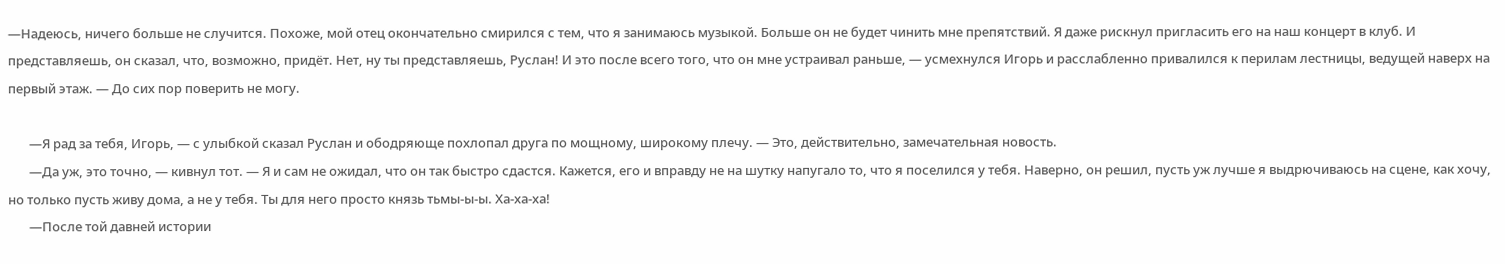—Надеюсь, ничего больше не случится. Похоже, мой отец окончательно смирился с тем, что я занимаюсь музыкой. Больше он не будет чинить мне препятствий. Я даже рискнул пригласить его на наш концерт в клуб. И представляешь, он сказал, что, возможно, придёт. Нет, ну ты представляешь, Руслан! И это после всего того, что он мне устраивал раньше, — усмехнулся Игорь и расслабленно привалился к перилам лестницы, ведущей наверх на первый этаж. — До сих пор поверить не могу.

       —Я рад за тебя, Игорь, — с улыбкой сказал Руслан и ободряюще похлопал друга по мощному, широкому плечу. — Это, действительно, замечательная новость.
       —Да уж, это точно, — кивнул тот. — Я и сам не ожидал, что он так быстро сдастся. Кажется, его и вправду не на шутку напугало то, что я поселился у тебя. Наверно, он решил, пусть уж лучше я выдрючиваюсь на сцене, как хочу, но только пусть живу дома, а не у тебя. Ты для него просто князь тьмы-ы-ы. Ха-ха-ха!
       —После той давней истории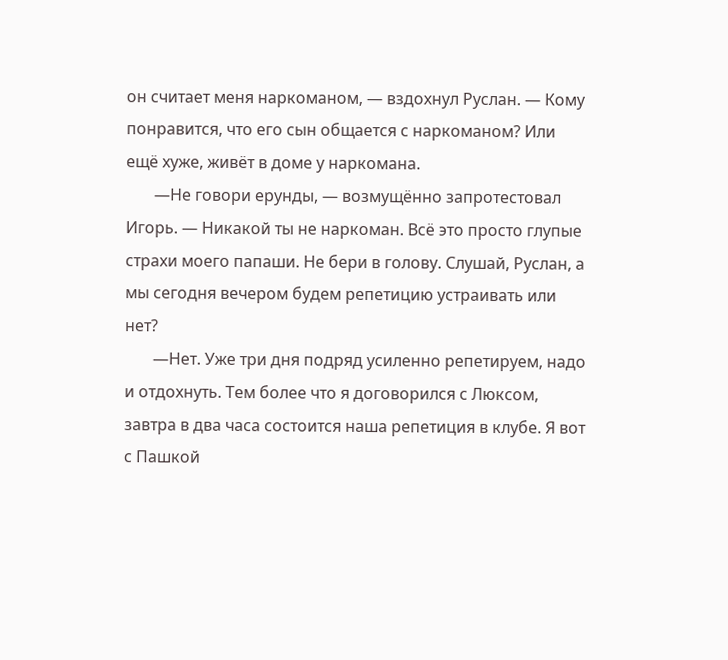он считает меня наркоманом, — вздохнул Руслан. — Кому понравится, что его сын общается с наркоманом? Или ещё хуже, живёт в доме у наркомана.
       —Не говори ерунды, — возмущённо запротестовал Игорь. — Никакой ты не наркоман. Всё это просто глупые страхи моего папаши. Не бери в голову. Слушай, Руслан, а мы сегодня вечером будем репетицию устраивать или нет?
       —Нет. Уже три дня подряд усиленно репетируем, надо и отдохнуть. Тем более что я договорился с Люксом, завтра в два часа состоится наша репетиция в клубе. Я вот с Пашкой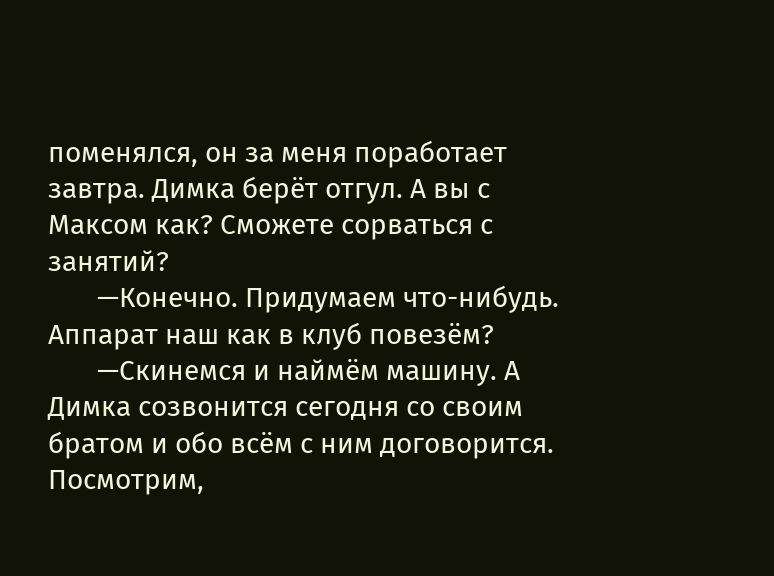поменялся, он за меня поработает завтра. Димка берёт отгул. А вы с Максом как? Сможете сорваться с занятий?
       —Конечно. Придумаем что-нибудь. Аппарат наш как в клуб повезём?
       —Скинемся и наймём машину. А Димка созвонится сегодня со своим братом и обо всём с ним договорится. Посмотрим,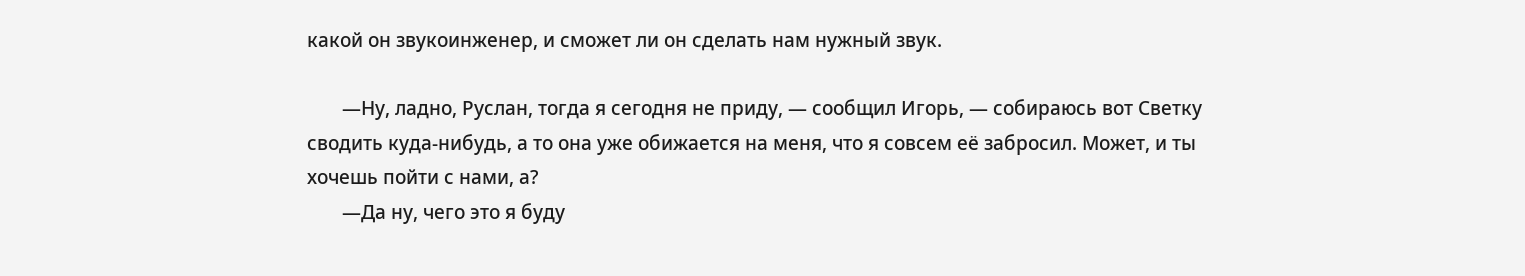какой он звукоинженер, и сможет ли он сделать нам нужный звук.

       —Ну, ладно, Руслан, тогда я сегодня не приду, — сообщил Игорь, — собираюсь вот Светку сводить куда-нибудь, а то она уже обижается на меня, что я совсем её забросил. Может, и ты хочешь пойти с нами, а?
       —Да ну, чего это я буду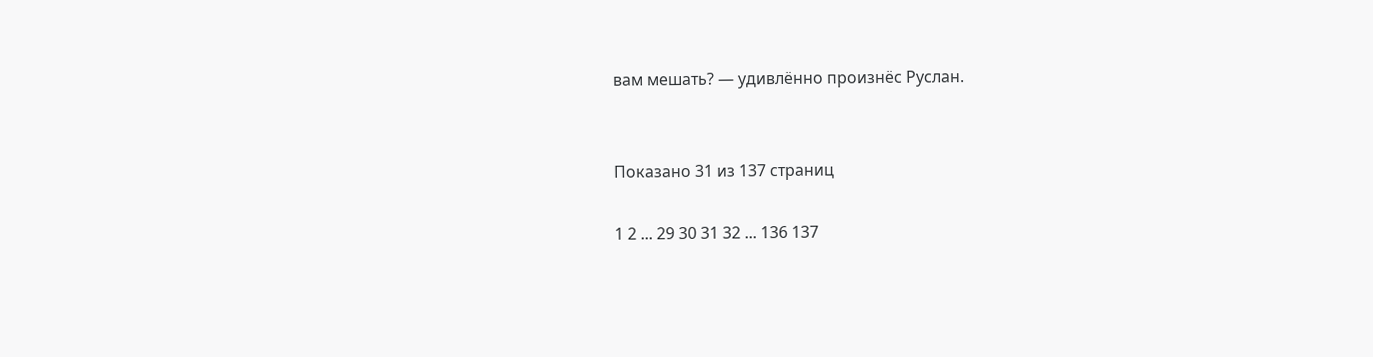вам мешать? — удивлённо произнёс Руслан.


Показано 31 из 137 страниц

1 2 ... 29 30 31 32 ... 136 137